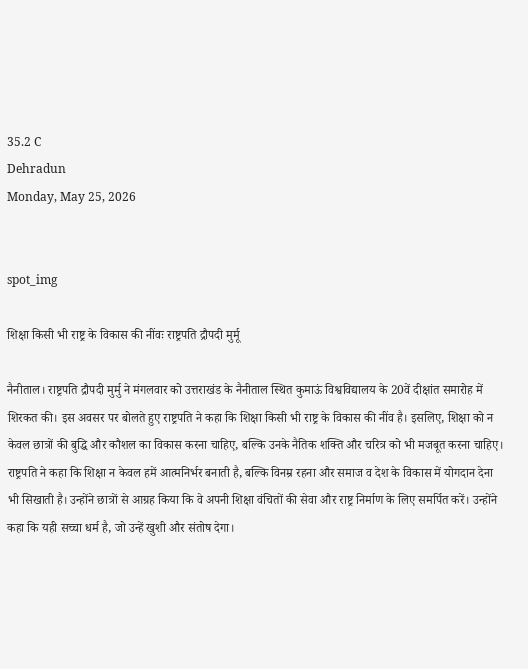35.2 C
Dehradun
Monday, May 25, 2026


spot_img

शिक्षा किसी भी राष्ट्र के विकास की नींवः राष्ट्रपति द्रौपदी मुर्मू

नैनीताल। राष्ट्रपति द्रौपदी मुर्मु ने मंगलवार को उत्तराखंड के नैनीताल स्थित कुमाऊं विश्वविद्यालय के 20वें दीक्षांत समारोह में शिरकत की। इस अवसर पर बोलते हुए राष्ट्रपति ने कहा कि शिक्षा किसी भी राष्ट्र के विकास की नींव है। इसलिए, शिक्षा को न केवल छात्रों की बुद्धि और कौशल का विकास करना चाहिए, बल्कि उनके नैतिक शक्ति और चरित्र को भी मजबूत करना चाहिए। राष्ट्रपति ने कहा कि शिक्षा न केवल हमें आत्मनिर्भर बनाती है, बल्कि विनम्र रहना और समाज व देश के विकास में योगदान देना भी सिखाती है। उन्होंने छात्रों से आग्रह किया कि वे अपनी शिक्षा वंचितों की सेवा और राष्ट्र निर्माण के लिए समर्पित करें। उन्होंने कहा कि यही सच्चा धर्म है, जो उन्हें खुशी और संतोष देगा।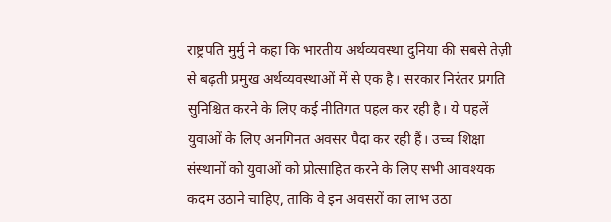राष्ट्रपति मुर्मु ने कहा कि भारतीय अर्थव्यवस्था दुनिया की सबसे तेज़ी से बढ़ती प्रमुख अर्थव्यवस्थाओं में से एक है। सरकार निरंतर प्रगति सुनिश्चित करने के लिए कई नीतिगत पहल कर रही है। ये पहलें युवाओं के लिए अनगिनत अवसर पैदा कर रही हैं। उच्च शिक्षा संस्थानों को युवाओं को प्रोत्साहित करने के लिए सभी आवश्यक कदम उठाने चाहिए, ताकि वे इन अवसरों का लाभ उठा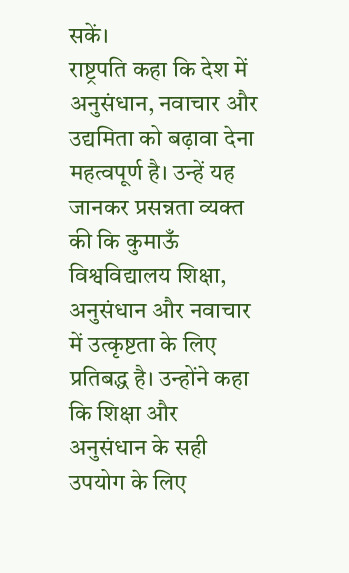सकें।
राष्ट्रपति कहा कि देश में अनुसंधान, नवाचार और उद्यमिता को बढ़ावा देना महत्वपूर्ण है। उन्हें यह जानकर प्रसन्नता व्यक्त की कि कुमाऊँ विश्वविद्यालय शिक्षा, अनुसंधान और नवाचार में उत्कृष्टता के लिए प्रतिबद्ध है। उन्होंने कहा कि शिक्षा और अनुसंधान के सही उपयोग के लिए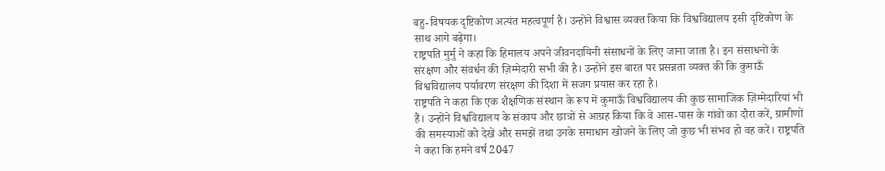बहु-विषयक दृष्टिकोण अत्यंत महत्वपूर्ण है। उन्होंने विश्वास व्यक्त किया कि विश्वविद्यालय इसी दृष्टिकोण के साथ आगे बढ़ेगा।
राष्ट्रपति मुर्मु ने कहा कि हिमालय अपने जीवनदायिनी संसाधनों के लिए जाना जाता है। इन संसाधनों के संरक्षण और संवर्धन की ज़िम्मेदारी सभी की है। उन्होंने इस बारत पर प्रसन्नता व्यक्त की कि कुमाऊँ विश्वविद्यालय पर्यावरण संरक्षण की दिशा में सजग प्रयास कर रहा है।
राष्ट्रपति ने कहा कि एक शैक्षणिक संस्थान के रूप में कुमाऊँ विश्वविद्यालय की कुछ सामाजिक ज़िम्मेदारियां भी हैं। उन्होंने विश्वविद्यालय के संकाय और छात्रों से आग्रह किया कि वे आस-पास के गांवों का दौरा करें, ग्रामीणों की समस्याओं को देखें और समझें तथा उनके समाधान खोजने के लिए जो कुछ भी संभव हो वह करें। राष्ट्रपति ने कहा कि हमने वर्ष 2047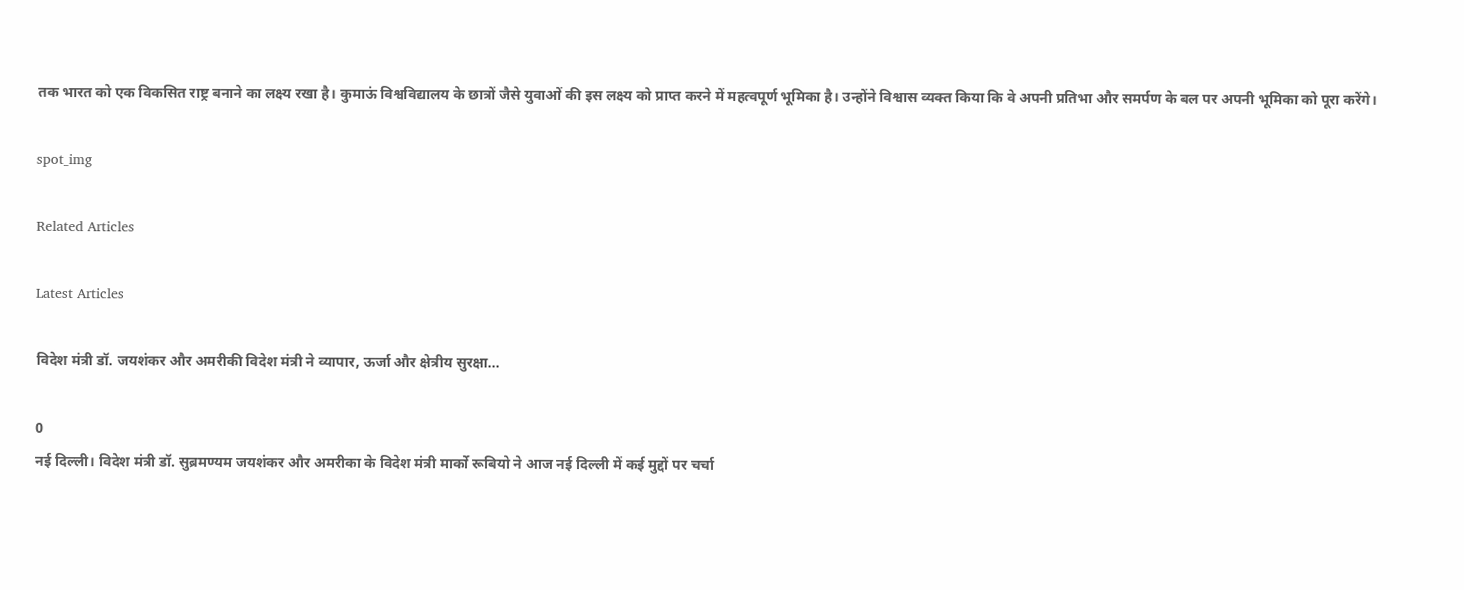तक भारत को एक विकसित राष्ट्र बनाने का लक्ष्य रखा है। कुमाऊं विश्वविद्यालय के छात्रों जैसे युवाओं की इस लक्ष्य को प्राप्त करने में महत्वपूर्ण भूमिका है। उन्होंने विश्वास व्यक्त किया कि वे अपनी प्रतिभा और समर्पण के बल पर अपनी भूमिका को पूरा करेंगे।

spot_img

Related Articles

Latest Articles

विदेश मंत्री डॉ. जयशंकर और अमरीकी विदेश मंत्री ने व्यापार, ऊर्जा और क्षेत्रीय सुरक्षा...

0
नई दिल्ली। विदेश मंत्री डॉ. सुब्रमण्यम जयशंकर और अमरीका के विदेश मंत्री मार्को रूबियो ने आज नई दिल्ली में कई मुद्दों पर चर्चा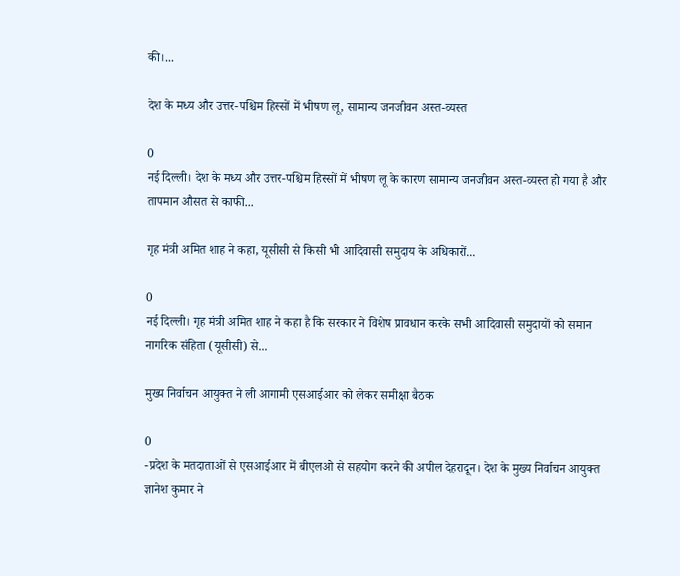की।...

देश के मध्य और उत्तर-पश्चिम हिस्सों में भीषण लू, सामान्य जनजीवन अस्त-व्यस्त

0
नई दिल्ली। देश के मध्य और उत्तर-पश्चिम हिस्सों में भीषण लू के कारण सामान्य जनजीवन अस्त-व्यस्त हो गया है और तापमान औसत से काफी...

गृह मंत्री अमित शाह ने कहा, यूसीसी से किसी भी आदिवासी समुदाय के अधिकारों...

0
नई दिल्ली। गृह मंत्री अमित शाह ने कहा है कि सरकार ने विशेष प्रावधान करके सभी आदिवासी समुदायों को समान नागरिक संहिता (यूसीसी) से...

मुख्य निर्वाचन आयुक्त ने ली आगामी एसआईआर को लेकर समीक्षा बैठक

0
-प्रदेश के मतदाताओं से एसआईआर में बीएलओ से सहयोग करने की अपील देहरादून। देश के मुख्य निर्वाचन आयुक्त ज्ञानेश कुमार ने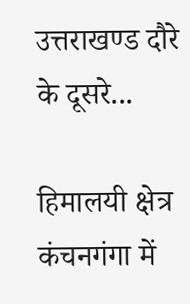उत्तराखण्ड दौरे के दूसरे...

हिमालयी क्षेत्र कंचनगंगा में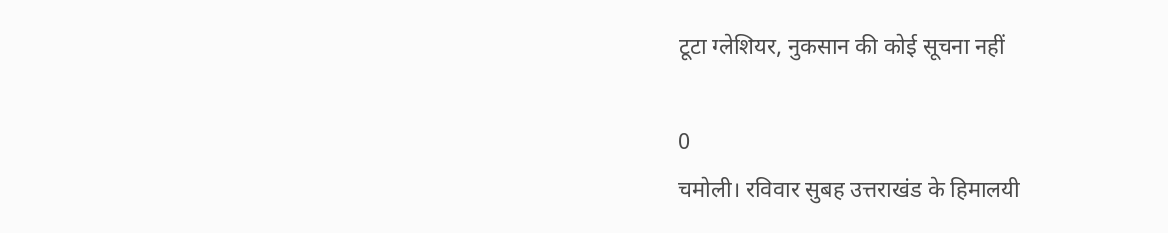टूटा ग्लेशियर, नुकसान की कोई सूचना नहीं

0
चमोली। रविवार सुबह उत्तराखंड के हिमालयी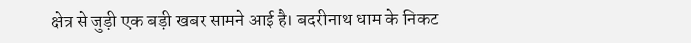क्षेत्र से जुड़ी एक बड़ी खबर सामने आई है। बदरीनाथ धाम के निकट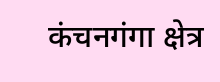कंचनगंगा क्षेत्र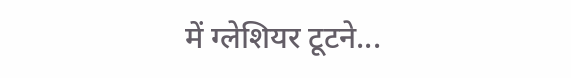में ग्लेशियर टूटने...